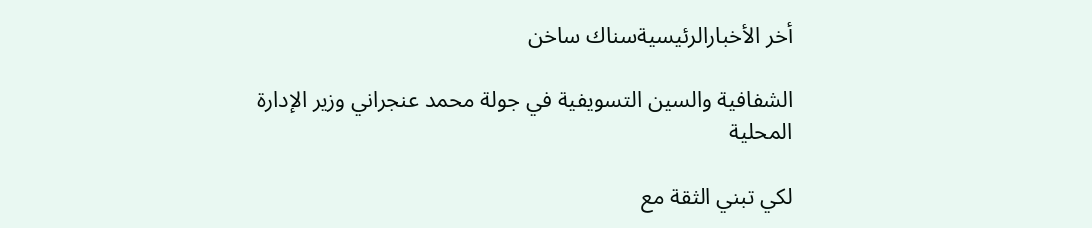أخر الأخبارالرئيسيةسناك ساخن

الشفافية والسين التسويفية في جولة محمد عنجراني وزير الإدارة المحلية

لكي تبني الثقة مع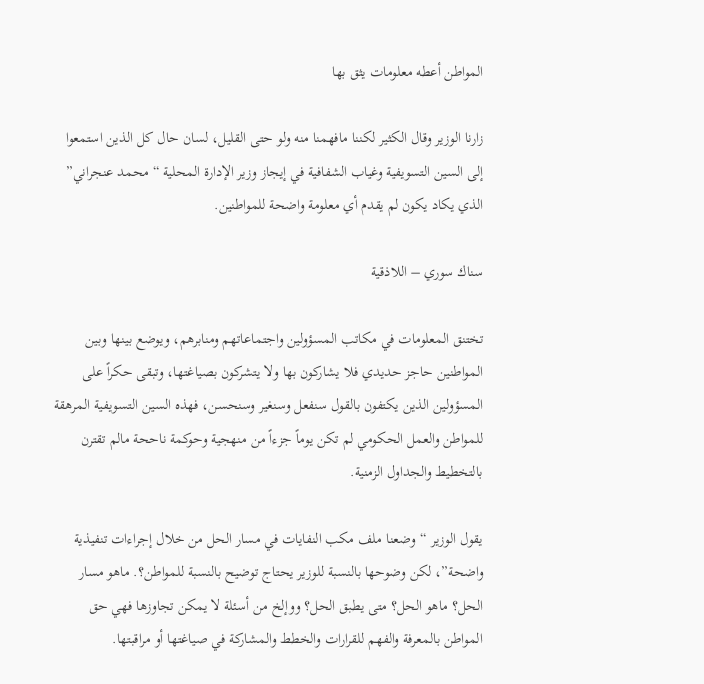المواطن أعطه معلومات يثق بها

زارنا الوزير وقال الكثير لكننا مافهمنا منه ولو حتى القليل، لسان حال كل الذين استمعوا إلى السين التسويفية وغياب الشفافية في إيجاز وزير الإدارة المحلية “محمد عنجراني” الذي يكاد يكون لم يقدم أي معلومة واضحة للمواطنين.

سناك سوري – اللاذقية

تختنق المعلومات في مكاتب المسؤولين واجتماعاتهم ومنابرهم، ويوضع بينها وبين المواطنين حاجز حديدي فلا يشاركون بها ولا يتشركون بصياغتها، وتبقى حكراً على المسؤولين الذين يكتفون بالقول سنفعل وسنغير وسنحسن، فهذه السين التسويفية المرهقة للمواطن والعمل الحكومي لم تكن يوماً جزءاً من منهجية وحوكمة ناححة مالم تقترن بالتخطيط والجداول الزمنية.

يقول الوزير “وضعنا ملف مكب النفايات في مسار الحل من خلال إجراءات تنفيذية واضحة”، لكن وضوحها بالنسبة للوزير يحتاج توضيح بالنسبة للمواطن؟. ماهو مسار الحل؟ ماهو الحل؟ متى يطبق الحل؟ ووإلخ من أسئلة لا يمكن تجاوزها فهي حق المواطن بالمعرفة والفهم للقرارات والخطط والمشاركة في صياغتها أو مراقبتها.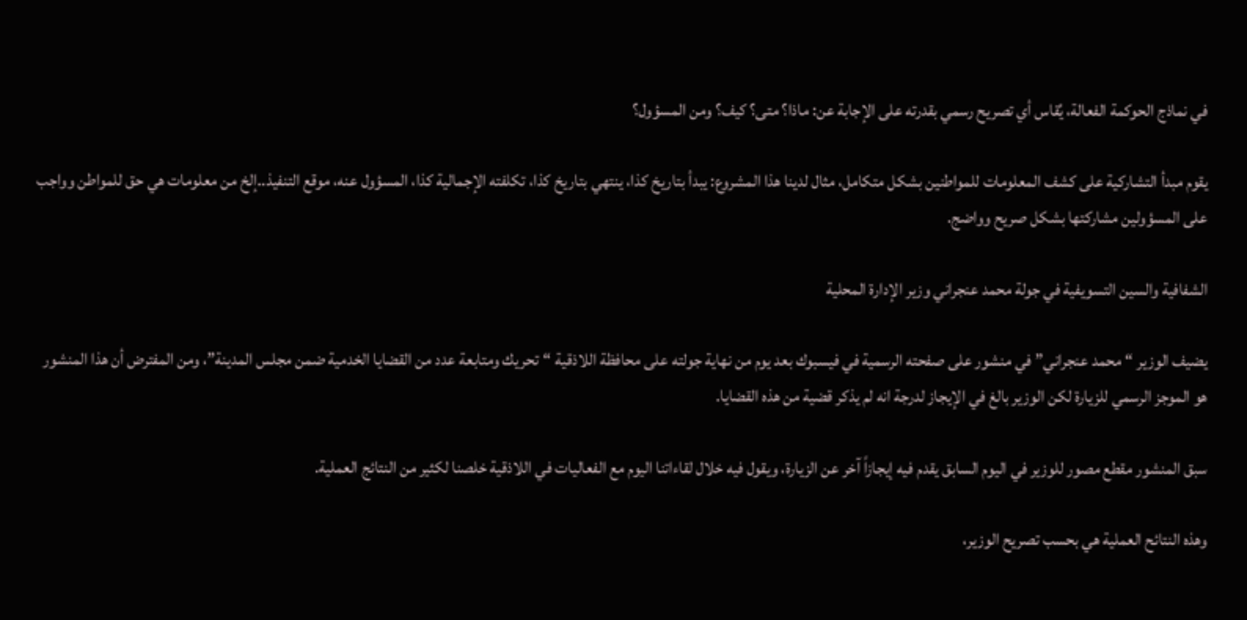في نماذج الحوكمة الفعالة، يُقاس أي تصريح رسمي بقدرته على الإجابة عن: ماذا؟ متى؟ كيف؟ ومن المسؤول؟

يقوم مبدأ التشاركية على كشف المعلومات للمواطنين بشكل متكامل، مثال لدينا هذا المشروع: يبدأ بتاريخ كذا، ينتهي بتاريخ كذا، تكلفته الإجمالية كذا، المسؤول عنه، موقع التنفيذ..إلخ من معلومات هي حق للمواطن وواجب على المسؤولين مشاركتها بشكل صريح وواضج.

الشفافية والسين التسويفية في جولة محمد عنجراني وزير الإدارة المحلية

يضيف الوزير “محمد عنجراني” في منشور على صفحته الرسمية في فيسبوك بعد يوم من نهاية جولته على محافظة اللاذقية “تحريك ومتابعة عدد من القضايا الخدمية ضمن مجلس المدينة”، ومن المفترض أن هذا المنشور هو الموجز الرسمي للزيارة لكن الوزير بالغ في الإيجاز لدرجة انه لم يذكر قضية من هذه القضايا.

سبق المنشور مقطع مصور للوزير في اليوم السابق يقدم فيه إيجازاً آخر عن الزيارة، ويقول فيه خلال لقاءاتنا اليوم مع الفعاليات في اللاذقية خلصنا لكثير من النتائج العملية.

وهذه النتائح العملية هي بحسب تصريح الوزير،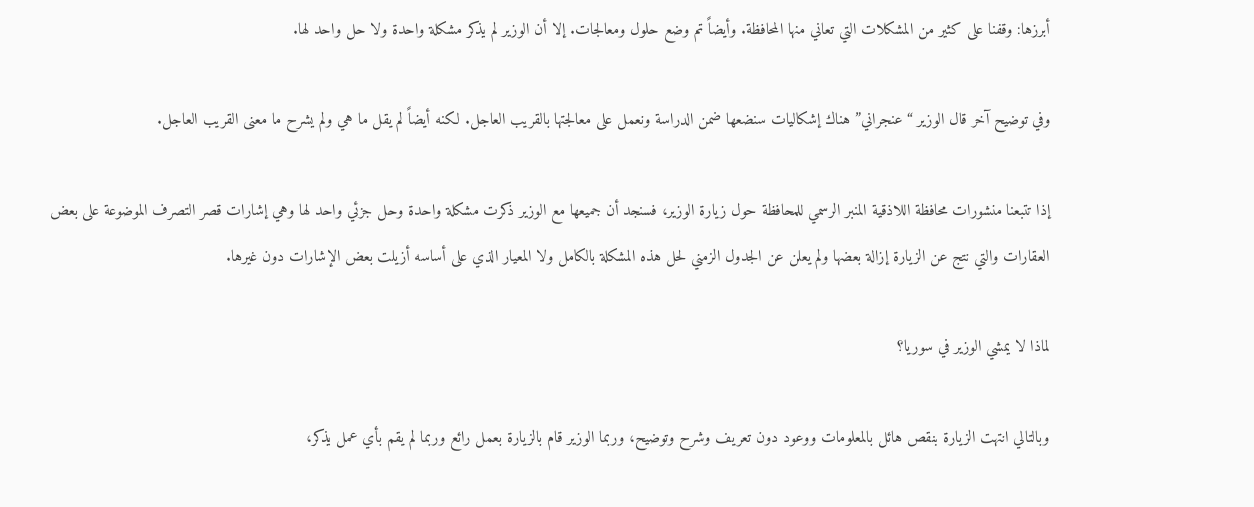أبرزها: وقفنا على كثير من المشكلات التي تعاني منها المحافظة. وأيضاً تم وضع حلول ومعالجات. إلا أن الوزير لم يذكر مشكلة واحدة ولا حل واحد لها.

وفي توضيح آخر قال الوزير “عنجراني” هناك إشكاليات سنضعها ضمن الدراسة ونعمل على معالجتها بالقريب العاجل. لكنه أيضاً لم يقل ما هي ولم يشرح ما معنى القريب العاجل.

إذا تتبعنا منشورات محافظة اللاذقية المنبر الرسمي للمحافظة حول زيارة الوزير، فسنجد أن جميعها مع الوزير ذكرت مشكلة واحدة وحل جزئي واحد لها وهي إشارات قصر التصرف الموضوعة على بعض العقارات والتي نتج عن الزيارة إزالة بعضها ولم يعلن عن الجدول الزمني لحل هذه المشكلة بالكامل ولا المعيار الذي على أساسه أزيلت بعض الإشارات دون غيرها.

لماذا لا يمشي الوزير في سوريا؟

وبالتالي انتهت الزيارة بنقص هائل بالمعلومات ووعود دون تعريف وشرح وتوضيح، وربما الوزير قام بالزيارة بعمل رائع وربما لم يقم بأي عمل يذكر،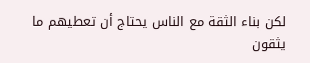لكن بناء الثقة مع الناس يحتاج أن تعطيهم ما يثقون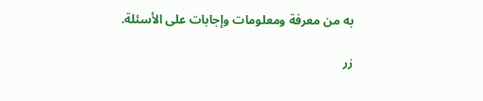به من معرفة ومعلومات وإجابات على الأسئلة.

زر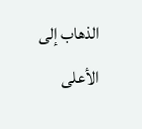الذهاب إلى الأعلى